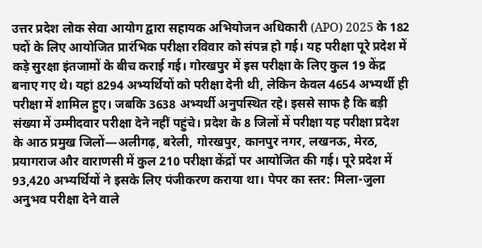उत्तर प्रदेश लोक सेवा आयोग द्वारा सहायक अभियोजन अधिकारी (APO) 2025 के 182 पदों के लिए आयोजित प्रारंभिक परीक्षा रविवार को संपन्न हो गई। यह परीक्षा पूरे प्रदेश में कड़े सुरक्षा इंतजामों के बीच कराई गई। गोरखपुर में इस परीक्षा के लिए कुल 19 केंद्र बनाए गए थे। यहां 8294 अभ्यर्थियों को परीक्षा देनी थी, लेकिन केवल 4654 अभ्यर्थी ही परीक्षा में शामिल हुए। जबकि 3638 अभ्यर्थी अनुपस्थित रहे। इससे साफ है कि बड़ी संख्या में उम्मीदवार परीक्षा देने नहीं पहुंचे। प्रदेश के 8 जिलों में परीक्षा यह परीक्षा प्रदेश के आठ प्रमुख जिलों—अलीगढ़, बरेली, गोरखपुर, कानपुर नगर, लखनऊ, मेरठ, प्रयागराज और वाराणसी में कुल 210 परीक्षा केंद्रों पर आयोजित की गई। पूरे प्रदेश में 93,420 अभ्यर्थियों ने इसके लिए पंजीकरण कराया था। पेपर का स्तर: मिला-जुला अनुभव परीक्षा देने वाले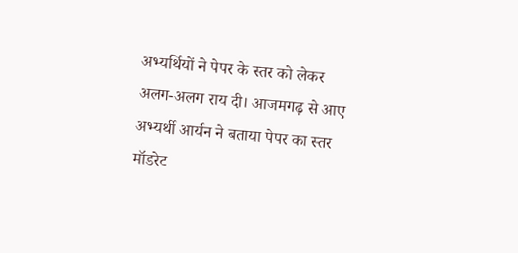अभ्यर्थियों ने पेपर के स्तर को लेकर अलग-अलग राय दी। आजमगढ़ से आए अभ्यर्थी आर्यन ने बताया पेपर का स्तर मॉडरेट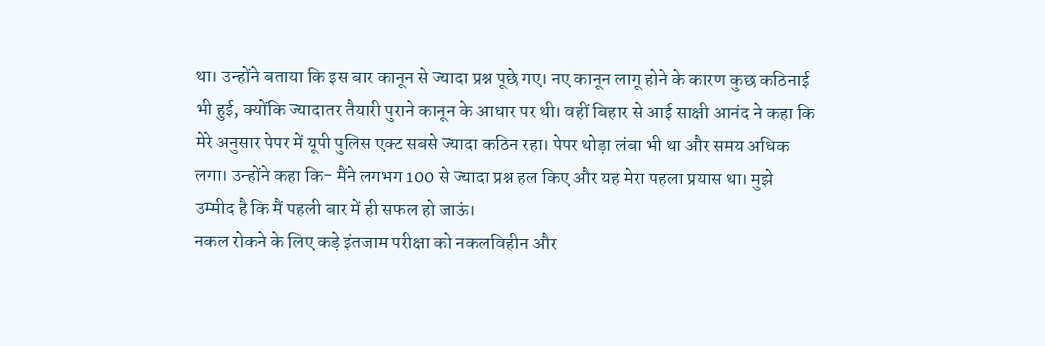था। उन्होंने बताया कि इस बार कानून से ज्यादा प्रश्न पूछे गए। नए कानून लागू होने के कारण कुछ कठिनाई भी हुई, क्योंकि ज्यादातर तैयारी पुराने कानून के आधार पर थी। वहीं बिहार से आई साक्षी आनंद ने कहा कि मेरे अनुसार पेपर में यूपी पुलिस एक्ट सबसे ज्यादा कठिन रहा। पेपर थोड़ा लंबा भी था और समय अधिक लगा। उन्होंने कहा कि- मैंने लगभग 100 से ज्यादा प्रश्न हल किए और यह मेरा पहला प्रयास था। मुझे उम्मीद है कि मैं पहली बार में ही सफल हो जाऊं।
नकल रोकने के लिए कड़े इंतजाम परीक्षा को नकलविहीन और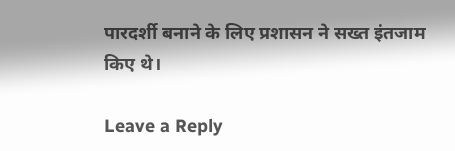पारदर्शी बनाने के लिए प्रशासन ने सख्त इंतजाम किए थे।

Leave a Reply